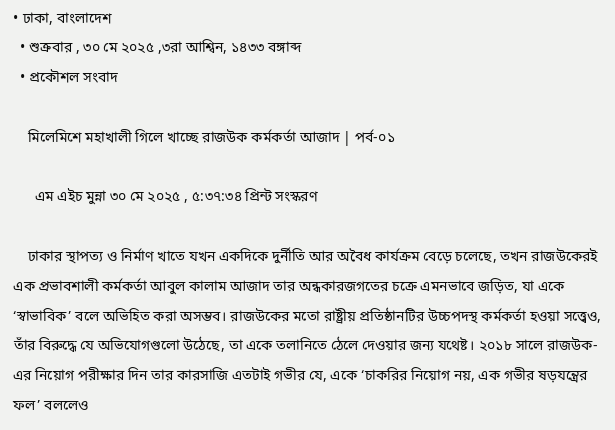• ঢাকা, বাংলাদেশ
  • শুক্রবার , ৩০ মে ২০২৫ ,৩রা আশ্বিন, ১৪৩৩ বঙ্গাব্দ
  • প্রকৌশল সংবাদ

    মিলেমিশে মহাখালী গিলে খাচ্ছে রাজউক কর্মকর্তা আজাদ | পর্ব-০১

      এম এইচ মুন্না ৩০ মে ২০২৫ , ৫:৩৭:৩৪ প্রিন্ট সংস্করণ

    ঢাকার স্থাপত্য ও নির্মাণ খাতে যখন একদিকে দুর্নীতি আর অবৈধ কার্যক্রম বেড়ে চলেছে, তখন রাজউকেরই এক প্রভাবশালী কর্মকর্তা আবুল কালাম আজাদ তার অন্ধকারজগতের চক্রে এমনভাবে জড়িত, যা একে ‘স্বাভাবিক’ বলে অভিহিত করা অসম্ভব। রাজউকের মতো রাষ্ট্রীয় প্রতিষ্ঠানটির উচ্চপদস্থ কর্মকর্তা হওয়া সত্ত্বেও, তাঁর বিরুদ্ধে যে অভিযোগগুলো উঠেছে, তা একে তলানিতে ঠেলে দেওয়ার জন্য যথেষ্ট। ২০১৮ সালে রাজউক-এর নিয়োগ পরীক্ষার দিন তার কারসাজি এতটাই গভীর যে, একে ‘চাকরির নিয়োগ নয়, এক গভীর ষড়যন্ত্রের ফল’ বললেও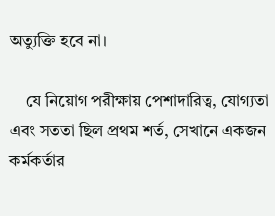অত্যুক্তি হবে না।

    যে নিয়োগ পরীক্ষায় পেশাদারিত্ব, যোগ্যতা এবং সততা ছিল প্রথম শর্ত, সেখানে একজন কর্মকর্তার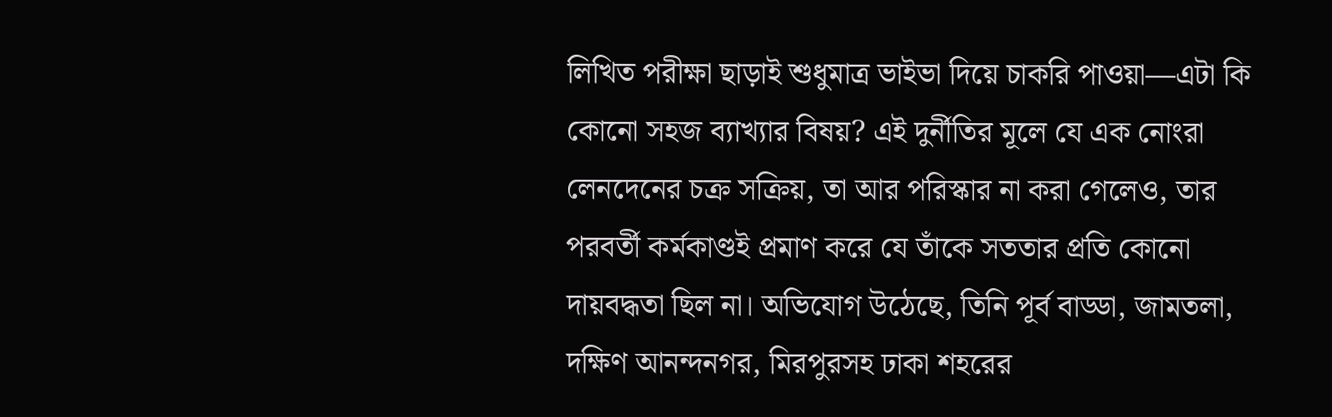লিখিত পরীক্ষা ছাড়াই শুধুমাত্র ভাইভা দিয়ে চাকরি পাওয়া—এটা কি কোনো সহজ ব্যাখ্যার বিষয়? এই দুর্নীতির মূলে যে এক নোংরা লেনদেনের চক্র সক্রিয়, তা আর পরিস্কার না করা গেলেও, তার পরবর্তী কর্মকাণ্ডই প্রমাণ করে যে তাঁকে সততার প্রতি কোনো দায়বদ্ধতা ছিল না। অভিযোগ উঠেছে, তিনি পূর্ব বাড্ডা, জামতলা, দক্ষিণ আনন্দনগর, মিরপুরসহ ঢাকা শহরের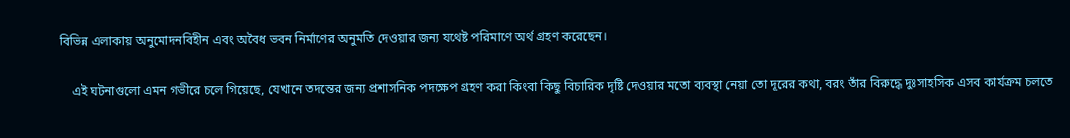বিভিন্ন এলাকায় অনুমোদনবিহীন এবং অবৈধ ভবন নির্মাণের অনুমতি দেওয়ার জন্য যথেষ্ট পরিমাণে অর্থ গ্রহণ করেছেন।

    এই ঘটনাগুলো এমন গভীরে চলে গিয়েছে, যেখানে তদন্তের জন্য প্রশাসনিক পদক্ষেপ গ্রহণ করা কিংবা কিছু বিচারিক দৃষ্টি দেওয়ার মতো ব্যবস্থা নেয়া তো দূরের কথা, বরং তাঁর বিরুদ্ধে দুঃসাহসিক এসব কার্যক্রম চলতে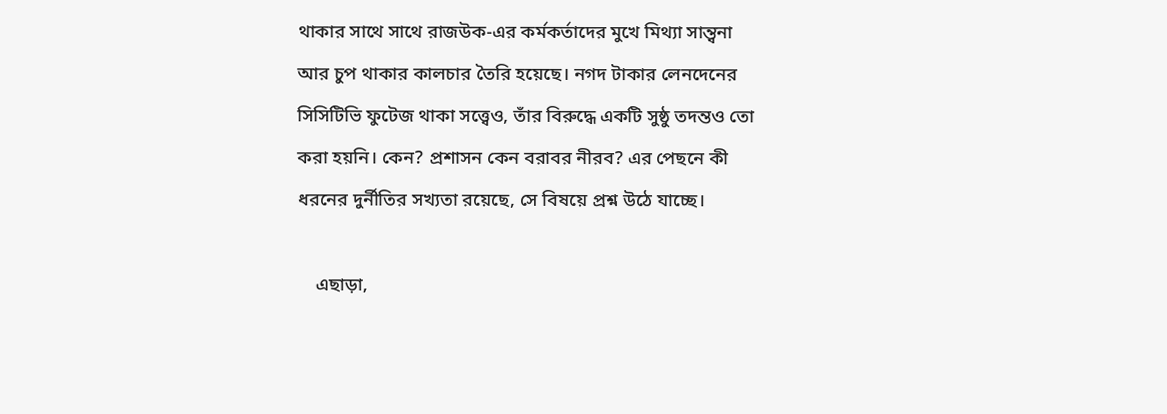থাকার সাথে সাথে রাজউক-এর কর্মকর্তাদের মুখে মিথ্যা সান্ত্বনা আর চুপ থাকার কালচার তৈরি হয়েছে। নগদ টাকার লেনদেনের সিসিটিভি ফুটেজ থাকা সত্ত্বেও, তাঁর বিরুদ্ধে একটি সুষ্ঠু তদন্তও তো করা হয়নি। কেন? প্রশাসন কেন বরাবর নীরব? এর পেছনে কী ধরনের দুর্নীতির সখ্যতা রয়েছে, সে বিষয়ে প্রশ্ন উঠে যাচ্ছে।

    এছাড়া,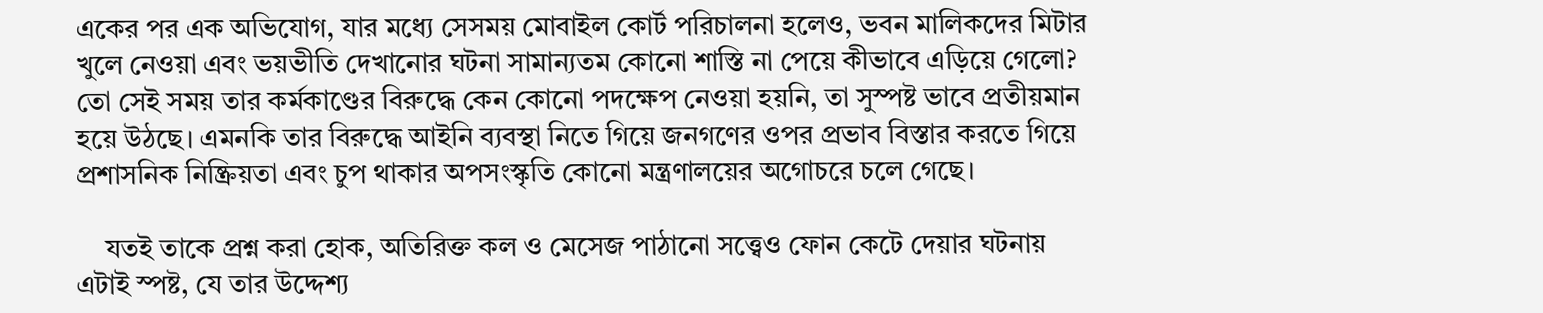একের পর এক অভিযোগ, যার মধ্যে সেসময় মোবাইল কোর্ট পরিচালনা হলেও, ভবন মালিকদের মিটার খুলে নেওয়া এবং ভয়ভীতি দেখানোর ঘটনা সামান্যতম কোনো শাস্তি না পেয়ে কীভাবে এড়িয়ে গেলো? তো সেই সময় তার কর্মকাণ্ডের বিরুদ্ধে কেন কোনো পদক্ষেপ নেওয়া হয়নি, তা সুস্পষ্ট ভাবে প্রতীয়মান হয়ে উঠছে। এমনকি তার বিরুদ্ধে আইনি ব্যবস্থা নিতে গিয়ে জনগণের ওপর প্রভাব বিস্তার করতে গিয়ে প্রশাসনিক নিষ্ক্রিয়তা এবং চুপ থাকার অপসংস্কৃতি কোনো মন্ত্রণালয়ের অগোচরে চলে গেছে।

    যতই তাকে প্রশ্ন করা হোক, অতিরিক্ত কল ও মেসেজ পাঠানো সত্ত্বেও ফোন কেটে দেয়ার ঘটনায় এটাই স্পষ্ট, যে তার উদ্দেশ্য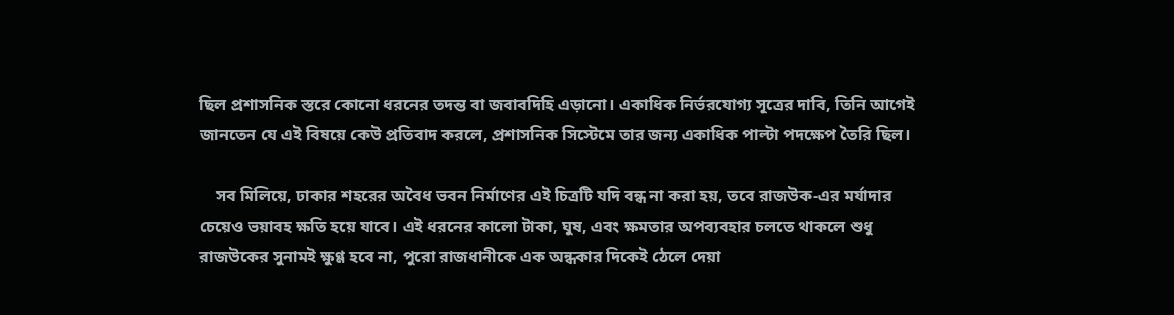ছিল প্রশাসনিক স্তরে কোনো ধরনের তদন্ত বা জবাবদিহি এড়ানো। একাধিক নির্ভরযোগ্য সূত্রের দাবি, তিনি আগেই জানতেন যে এই বিষয়ে কেউ প্রতিবাদ করলে, প্রশাসনিক সিস্টেমে তার জন্য একাধিক পাল্টা পদক্ষেপ তৈরি ছিল।

    সব মিলিয়ে, ঢাকার শহরের অবৈধ ভবন নির্মাণের এই চিত্রটি যদি বন্ধ না করা হয়, তবে রাজউক-এর মর্যাদার চেয়েও ভয়াবহ ক্ষতি হয়ে যাবে। এই ধরনের কালো টাকা, ঘুষ, এবং ক্ষমতার অপব্যবহার চলতে থাকলে শুধু রাজউকের সুনামই ক্ষুণ্ণ হবে না, পুরো রাজধানীকে এক অন্ধকার দিকেই ঠেলে দেয়া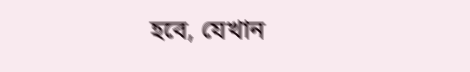হবে, যেখান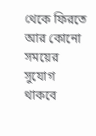থেকে ফিরতে আর কোনো সময়ের সুযোগ থাকবে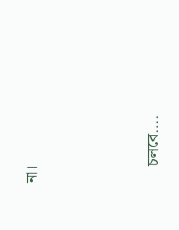না।



    চলবে….